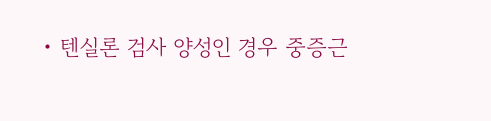• 텐실론 검사 양성인 경우 중증근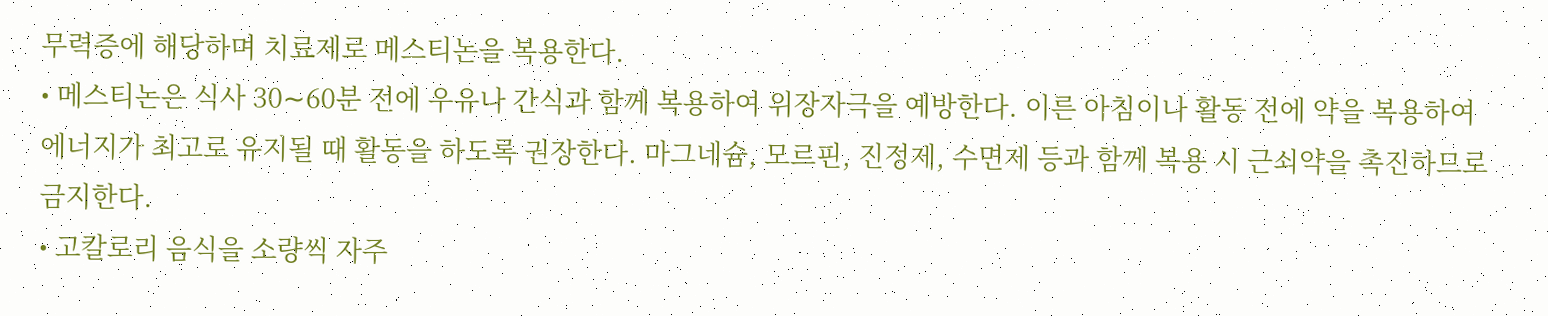무력증에 해당하며 치료제로 메스티논을 복용한다.
• 메스티논은 식사 30∼60분 전에 우유나 간식과 함께 복용하여 위장자극을 예방한다. 이른 아침이나 활동 전에 약을 복용하여 에너지가 최고로 유지될 때 활동을 하도록 권장한다. 마그네슘, 모르핀, 진정제, 수면제 등과 함께 복용 시 근쇠약을 촉진하므로 금지한다.
• 고칼로리 음식을 소량씩 자주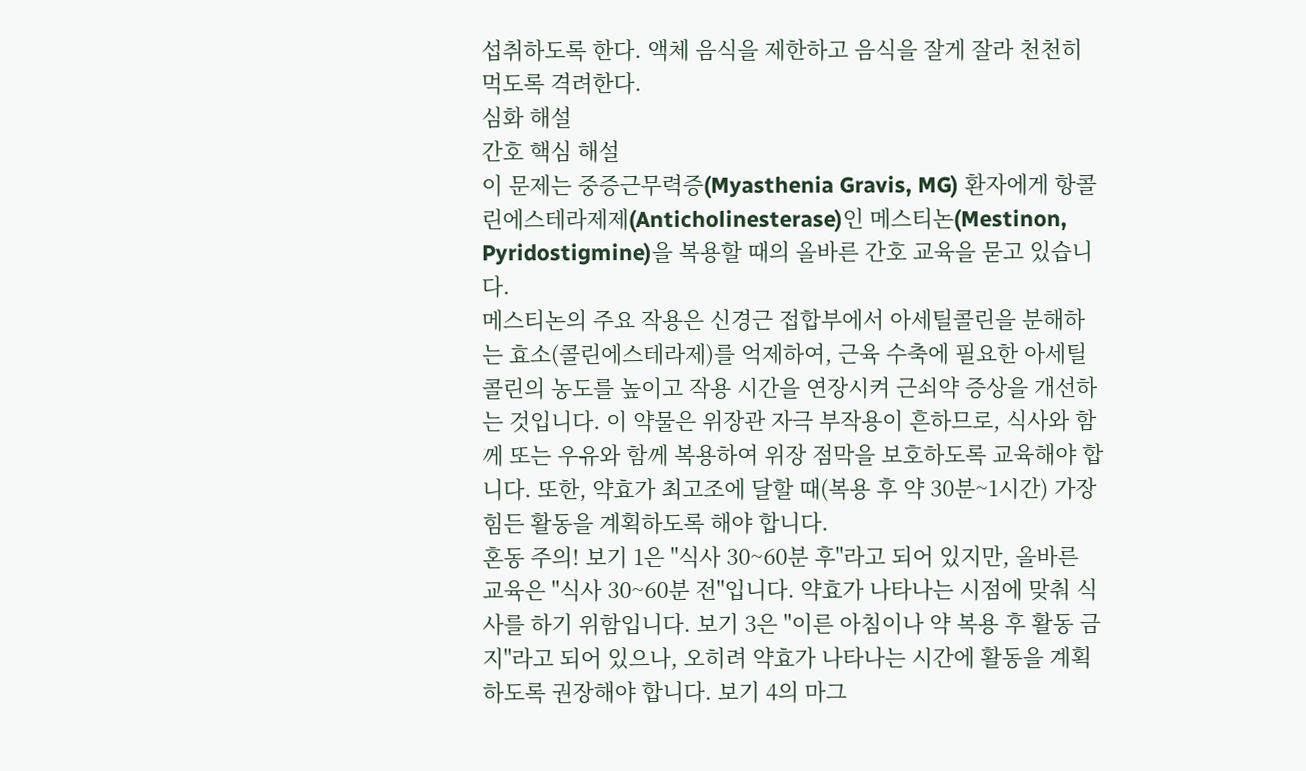섭취하도록 한다. 액체 음식을 제한하고 음식을 잘게 잘라 천천히 먹도록 격려한다.
심화 해설
간호 핵심 해설
이 문제는 중증근무력증(Myasthenia Gravis, MG) 환자에게 항콜린에스테라제제(Anticholinesterase)인 메스티논(Mestinon, Pyridostigmine)을 복용할 때의 올바른 간호 교육을 묻고 있습니다.
메스티논의 주요 작용은 신경근 접합부에서 아세틸콜린을 분해하는 효소(콜린에스테라제)를 억제하여, 근육 수축에 필요한 아세틸콜린의 농도를 높이고 작용 시간을 연장시켜 근쇠약 증상을 개선하는 것입니다. 이 약물은 위장관 자극 부작용이 흔하므로, 식사와 함께 또는 우유와 함께 복용하여 위장 점막을 보호하도록 교육해야 합니다. 또한, 약효가 최고조에 달할 때(복용 후 약 30분~1시간) 가장 힘든 활동을 계획하도록 해야 합니다.
혼동 주의! 보기 1은 "식사 30~60분 후"라고 되어 있지만, 올바른 교육은 "식사 30~60분 전"입니다. 약효가 나타나는 시점에 맞춰 식사를 하기 위함입니다. 보기 3은 "이른 아침이나 약 복용 후 활동 금지"라고 되어 있으나, 오히려 약효가 나타나는 시간에 활동을 계획하도록 권장해야 합니다. 보기 4의 마그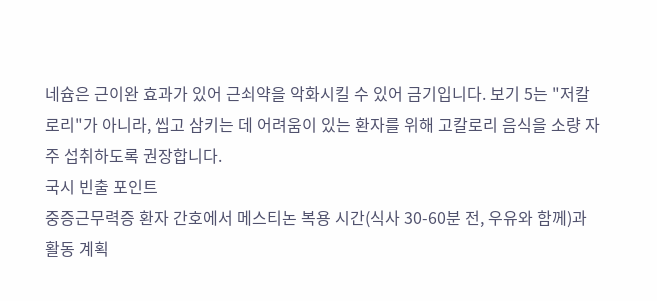네슘은 근이완 효과가 있어 근쇠약을 악화시킬 수 있어 금기입니다. 보기 5는 "저칼로리"가 아니라, 씹고 삼키는 데 어려움이 있는 환자를 위해 고칼로리 음식을 소량 자주 섭취하도록 권장합니다.
국시 빈출 포인트
중증근무력증 환자 간호에서 메스티논 복용 시간(식사 30-60분 전, 우유와 함께)과 활동 계획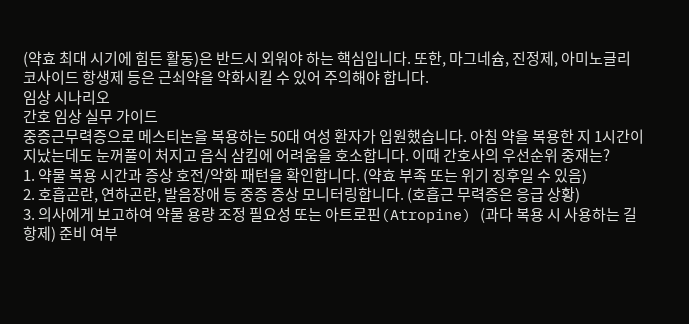(약효 최대 시기에 힘든 활동)은 반드시 외워야 하는 핵심입니다. 또한, 마그네슘, 진정제, 아미노글리코사이드 항생제 등은 근쇠약을 악화시킬 수 있어 주의해야 합니다.
임상 시나리오
간호 임상 실무 가이드
중증근무력증으로 메스티논을 복용하는 50대 여성 환자가 입원했습니다. 아침 약을 복용한 지 1시간이 지났는데도 눈꺼풀이 처지고 음식 삼킴에 어려움을 호소합니다. 이때 간호사의 우선순위 중재는?
1. 약물 복용 시간과 증상 호전/악화 패턴을 확인합니다. (약효 부족 또는 위기 징후일 수 있음)
2. 호흡곤란, 연하곤란, 발음장애 등 중증 증상 모니터링합니다. (호흡근 무력증은 응급 상황)
3. 의사에게 보고하여 약물 용량 조정 필요성 또는 아트로핀(Atropine) (과다 복용 시 사용하는 길항제) 준비 여부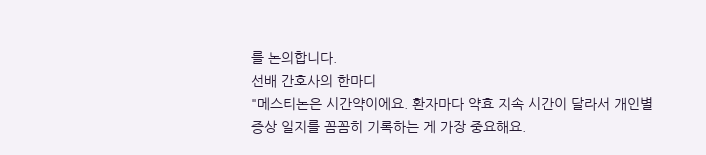를 논의합니다.
선배 간호사의 한마디
"메스티논은 시간약이에요. 환자마다 약효 지속 시간이 달라서 개인별 증상 일지를 꼼꼼히 기록하는 게 가장 중요해요.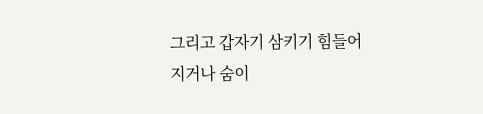그리고 갑자기 삼키기 힘들어지거나 숨이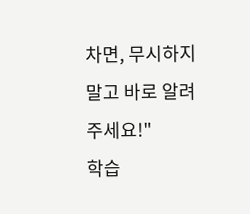차면, 무시하지 말고 바로 알려주세요!"
학습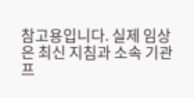참고용입니다. 실제 임상은 최신 지침과 소속 기관 프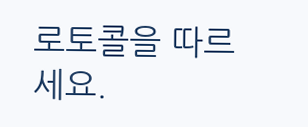로토콜을 따르세요.